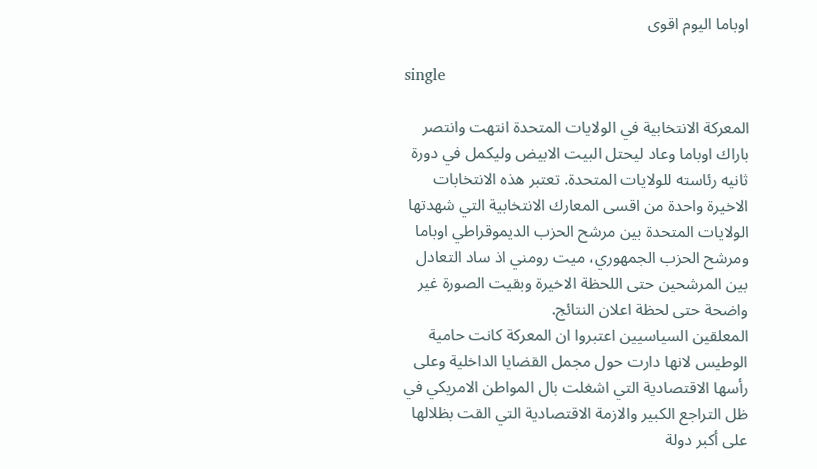اوباما اليوم اقوى

single

المعركة الانتخابية في الولايات المتحدة انتهت وانتصر باراك اوباما وعاد ليحتل البيت الابيض وليكمل في دورة ثانيه رئاسته للولايات المتحدة. تعتبر هذه الانتخابات الاخيرة واحدة من اقسى المعارك الانتخابية التي شهدتها الولايات المتحدة بين مرشح الحزب الديموقراطي اوباما ومرشح الحزب الجمهوري، ميت رومني اذ ساد التعادل بين المرشحين حتى اللحظة الاخيرة وبقيت الصورة غير واضحة حتى لحظة اعلان النتائج.
المعلقين السياسيين اعتبروا ان المعركة كانت حامية الوطيس لانها دارت حول مجمل القضايا الداخلية وعلى رأسها الاقتصادية التي اشغلت بال المواطن الامريكي في ظل التراجع الكبير والازمة الاقتصادية التي القت بظلالها على أكبر دولة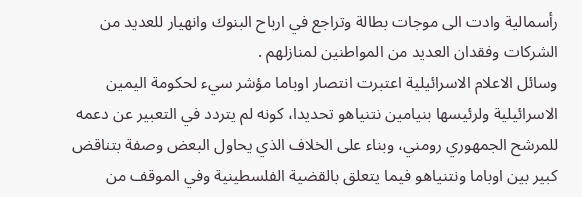رأسمالية وادت الى موجات بطالة وتراجع في ارباح البنوك وانهيار للعديد من الشركات وفقدان العديد من المواطنين لمنازلهم .
وسائل الاعلام الاسرائيلية اعتبرت انتصار اوباما مؤشر سيء لحكومة اليمين الاسرائيلية ولرئيسها بنيامين نتنياهو تحديدا، كونه لم يتردد في التعبير عن دعمه للمرشح الجمهوري رومني، وبناء على الخلاف الذي يحاول البعض وصفة بتناقض كبير بين اوباما ونتنياهو فيما يتعلق بالقضية الفلسطينية وفي الموقف من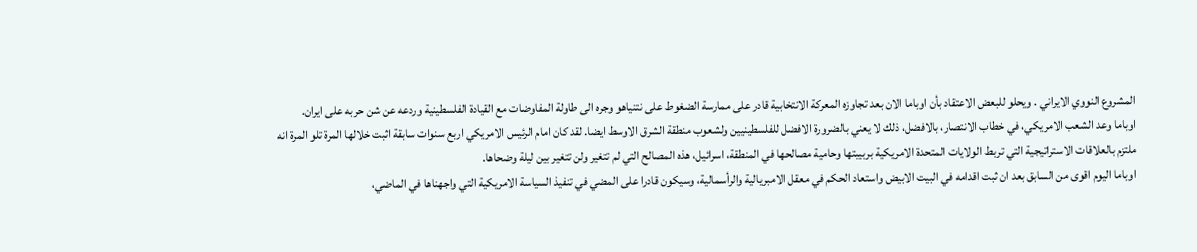المشروع النووي الايراني . ويحلو للبعض الاعتقاد بأن اوباما الان بعد تجاوزه المعركة الانتخابية قادر على ممارسة الضغوط على نتنياهو وجره الى طاولة المفاوضات مع القيادة الفلسطينية وردعه عن شن حربه على ايران.
اوباما وعد الشعب الامريكي، في خطاب الانتصار، بالافضل، ذلك لا يعني بالضرورة الافضل للفلسطينيين ولشعوب منطقة الشرق الاوسط ايضا. لقد كان امام الرئيس الامريكي اربع سنوات سابقة اثبت خلالها المرة تلو المرة انه ملتزم بالعلاقات الاستراتيجية التي تربط الولايات المتحدة الامريكية بربيبتها وحامية مصالحها في المنطقة، اسرائيل، هذه المصالح التي لم تتغير ولن تتغير بين ليلة وضحاها.
اوباما اليوم اقوى من السابق بعد ان ثبت اقدامه في البيت الابيض واستعاد الحكم في معقل الامبريالية والرأسمالية، وسيكون قادرا على المضي في تنفيذ السياسة الامريكية التي واجهناها في الماضي،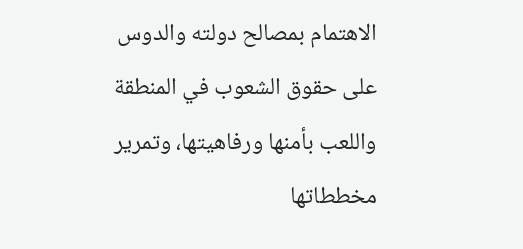الاهتمام بمصالح دولته والدوس على حقوق الشعوب في المنطقة واللعب بأمنها ورفاهيتها، وتمرير مخططاتها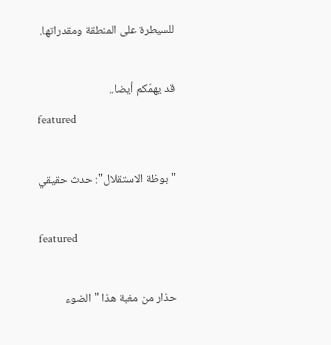للسيطرة على المنطقة ومقدراتها.

قد يهمّكم أيضا..
featured

"بوظة الاستقلال": حدث حقيقي

featured

حذار من مغبة هذا "الضوء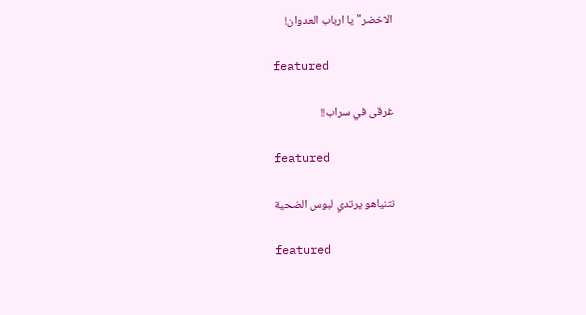الاخضر" يا ارباب العدوان!

featured

غرقى في سراب!!

featured

نتنياهو يرتدي لبوس الضحية

featured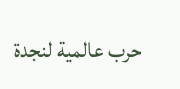حرب عالمية لنجدة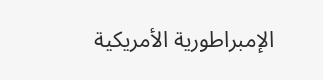الإمبراطورية الأمريكية